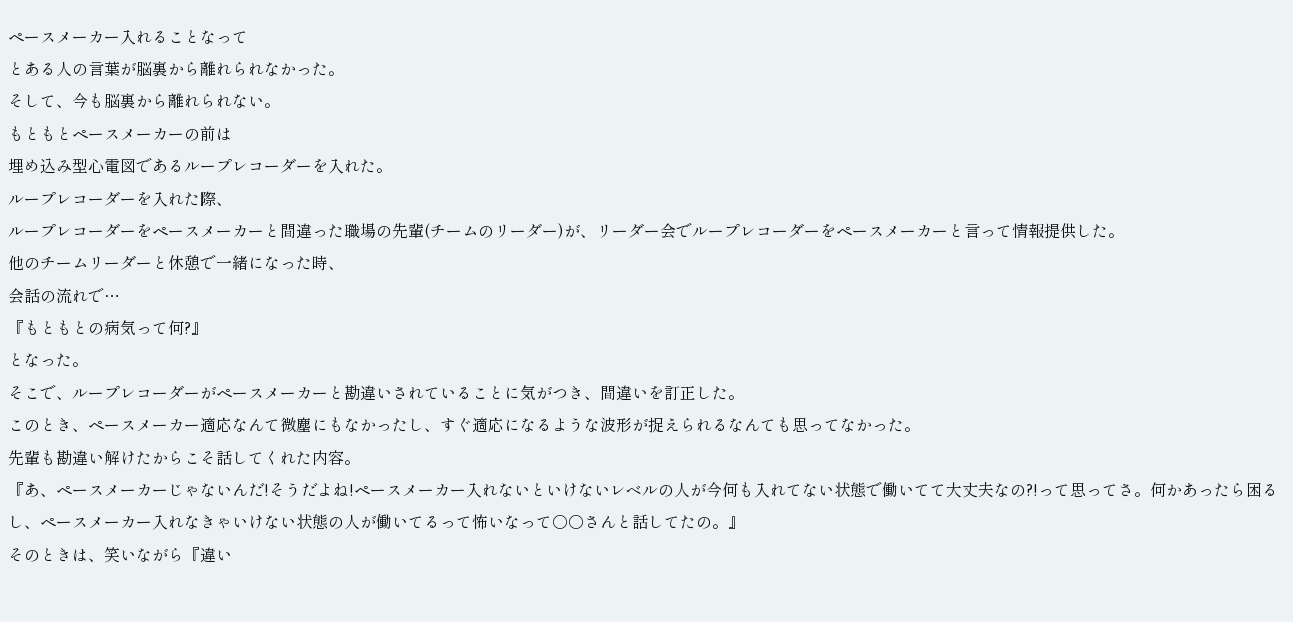ペースメーカー入れることなって
とある人の言葉が脳裏から離れられなかった。
そして、今も脳裏から離れられない。
もともとペースメーカーの前は
埋め込み型心電図であるループレコーダーを入れた。
ループレコーダーを入れた際、
ループレコーダーをペースメーカーと間違った職場の先輩(チームのリーダー)が、リーダー会でループレコーダーをペースメーカーと言って情報提供した。
他のチームリーダーと休憩で一緒になった時、
会話の流れで…
『もともとの病気って何?』
となった。
そこで、ループレコーダーがペースメーカーと勘違いされていることに気がつき、間違いを訂正した。
このとき、ペースメーカー適応なんて微塵にもなかったし、すぐ適応になるような波形が捉えられるなんても思ってなかった。
先輩も勘違い解けたからこそ話してくれた内容。
『あ、ペースメーカーじゃないんだ!そうだよね!ペースメーカー入れないといけないレベルの人が今何も入れてない状態で働いてて大丈夫なの?!って思ってさ。何かあったら困るし、ペースメーカー入れなきゃいけない状態の人が働いてるって怖いなって○○さんと話してたの。』
そのときは、笑いながら『違い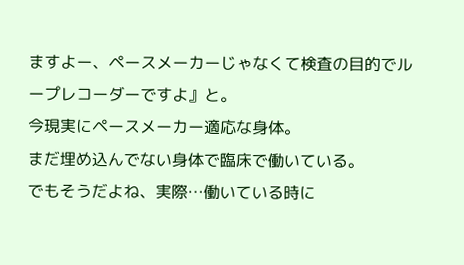ますよー、ペースメーカーじゃなくて検査の目的でループレコーダーですよ』と。
今現実にペースメーカー適応な身体。
まだ埋め込んでない身体で臨床で働いている。
でもそうだよね、実際…働いている時に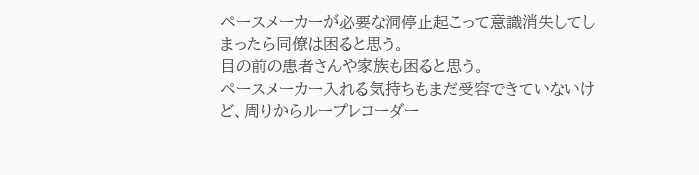ペースメーカーが必要な洞停止起こって意識消失してしまったら同僚は困ると思う。
目の前の患者さんや家族も困ると思う。
ペースメーカー入れる気持ちもまだ受容できていないけど、周りからループレコーダー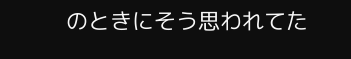のときにそう思われてた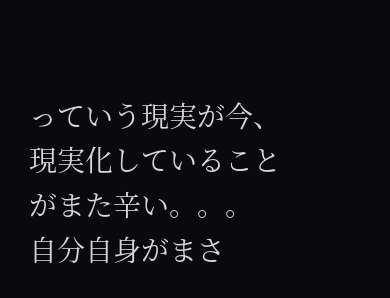っていう現実が今、現実化していることがまた辛い。。。
自分自身がまさ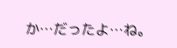か…だったよ…ね。